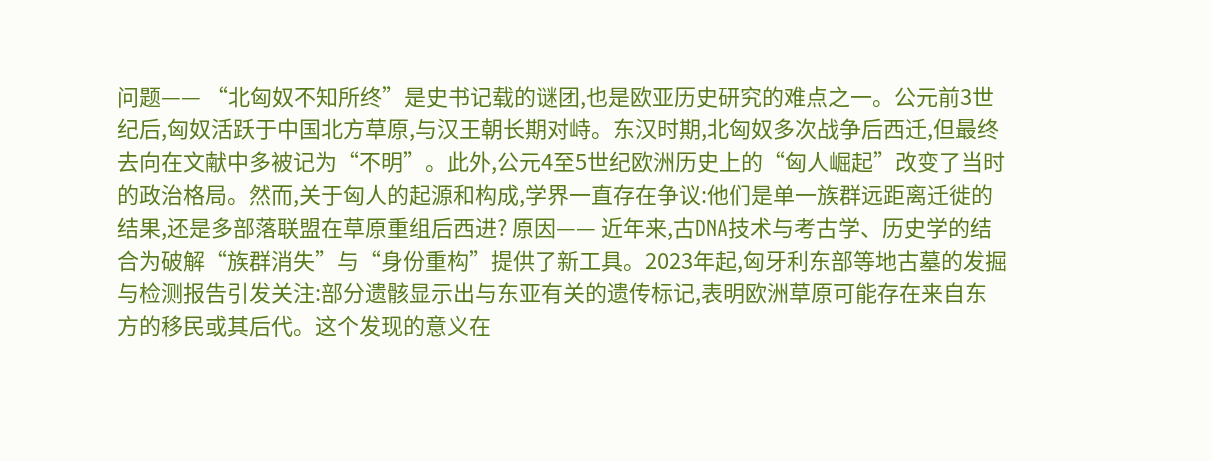问题—— “北匈奴不知所终”是史书记载的谜团,也是欧亚历史研究的难点之一。公元前3世纪后,匈奴活跃于中国北方草原,与汉王朝长期对峙。东汉时期,北匈奴多次战争后西迁,但最终去向在文献中多被记为“不明”。此外,公元4至5世纪欧洲历史上的“匈人崛起”改变了当时的政治格局。然而,关于匈人的起源和构成,学界一直存在争议:他们是单一族群远距离迁徙的结果,还是多部落联盟在草原重组后西进? 原因—— 近年来,古DNA技术与考古学、历史学的结合为破解“族群消失”与“身份重构”提供了新工具。2023年起,匈牙利东部等地古墓的发掘与检测报告引发关注:部分遗骸显示出与东亚有关的遗传标记,表明欧洲草原可能存在来自东方的移民或其后代。这个发现的意义在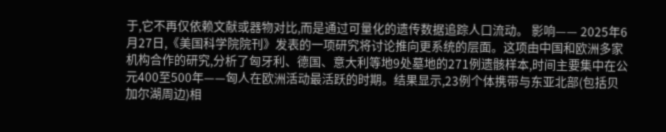于,它不再仅依赖文献或器物对比,而是通过可量化的遗传数据追踪人口流动。 影响—— 2025年6月27日,《美国科学院院刊》发表的一项研究将讨论推向更系统的层面。这项由中国和欧洲多家机构合作的研究,分析了匈牙利、德国、意大利等地9处墓地的271例遗骸样本,时间主要集中在公元400至500年——匈人在欧洲活动最活跃的时期。结果显示,23例个体携带与东亚北部(包括贝加尔湖周边)相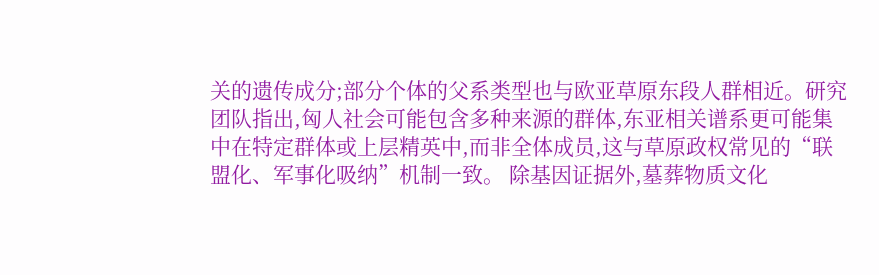关的遗传成分;部分个体的父系类型也与欧亚草原东段人群相近。研究团队指出,匈人社会可能包含多种来源的群体,东亚相关谱系更可能集中在特定群体或上层精英中,而非全体成员,这与草原政权常见的“联盟化、军事化吸纳”机制一致。 除基因证据外,墓葬物质文化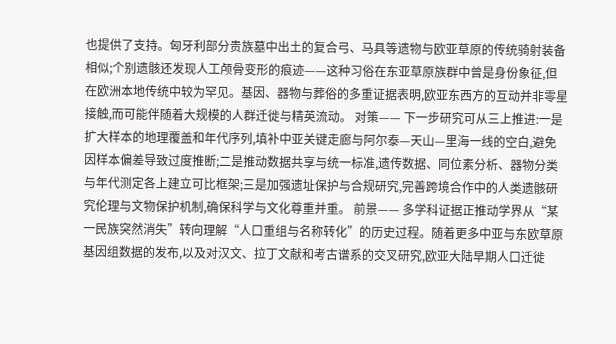也提供了支持。匈牙利部分贵族墓中出土的复合弓、马具等遗物与欧亚草原的传统骑射装备相似;个别遗骸还发现人工颅骨变形的痕迹——这种习俗在东亚草原族群中曾是身份象征,但在欧洲本地传统中较为罕见。基因、器物与葬俗的多重证据表明,欧亚东西方的互动并非零星接触,而可能伴随着大规模的人群迁徙与精英流动。 对策—— 下一步研究可从三上推进:一是扩大样本的地理覆盖和年代序列,填补中亚关键走廊与阿尔泰—天山—里海一线的空白,避免因样本偏差导致过度推断;二是推动数据共享与统一标准,遗传数据、同位素分析、器物分类与年代测定各上建立可比框架;三是加强遗址保护与合规研究,完善跨境合作中的人类遗骸研究伦理与文物保护机制,确保科学与文化尊重并重。 前景—— 多学科证据正推动学界从“某一民族突然消失”转向理解“人口重组与名称转化”的历史过程。随着更多中亚与东欧草原基因组数据的发布,以及对汉文、拉丁文献和考古谱系的交叉研究,欧亚大陆早期人口迁徙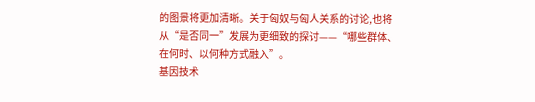的图景将更加清晰。关于匈奴与匈人关系的讨论,也将从“是否同一”发展为更细致的探讨——“哪些群体、在何时、以何种方式融入”。
基因技术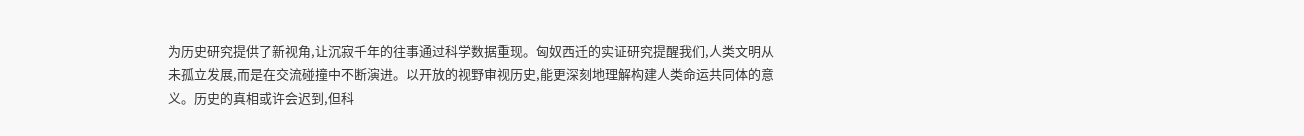为历史研究提供了新视角,让沉寂千年的往事通过科学数据重现。匈奴西迁的实证研究提醒我们,人类文明从未孤立发展,而是在交流碰撞中不断演进。以开放的视野审视历史,能更深刻地理解构建人类命运共同体的意义。历史的真相或许会迟到,但科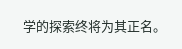学的探索终将为其正名。